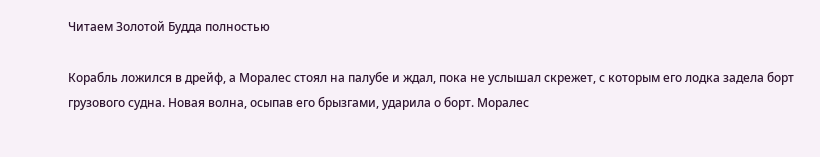Читаем Золотой Будда полностью

Корабль ложился в дрейф, а Моралес стоял на палубе и ждал, пока не услышал скрежет, с которым его лодка задела борт грузового судна. Новая волна, осыпав его брызгами, ударила о борт. Моралес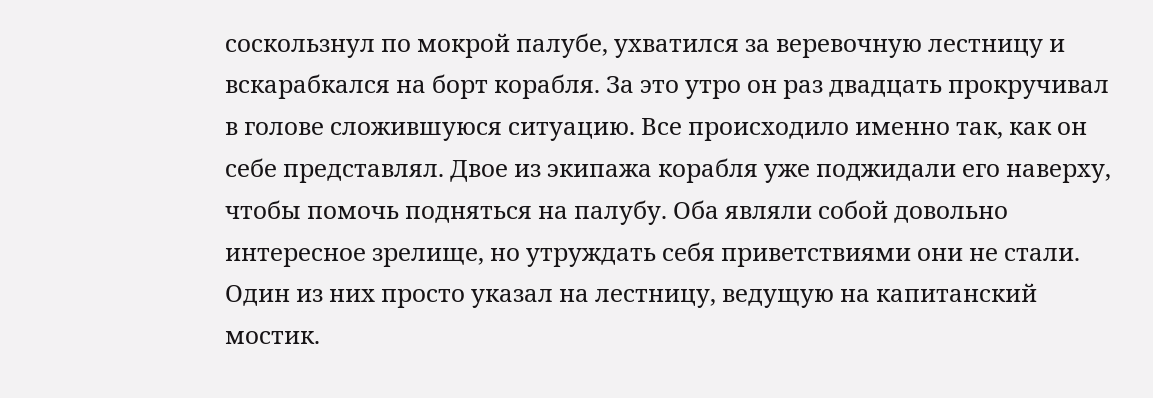соскользнул по мокрой палубе, ухватился за веревочную лестницу и вскарабкался на борт корабля. За это утро он раз двадцать прокручивал в голове сложившуюся ситуацию. Все происходило именно так, как он себе представлял. Двое из экипажа корабля уже поджидали его наверху, чтобы помочь подняться на палубу. Оба являли собой довольно интересное зрелище, но утруждать себя приветствиями они не стали. Один из них просто указал на лестницу, ведущую на капитанский мостик.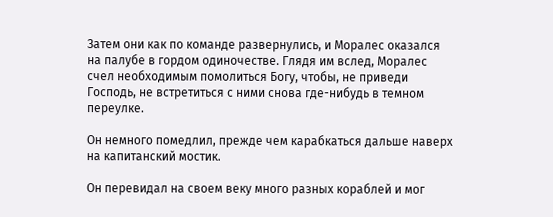Затем они как по команде развернулись, и Моралес оказался на палубе в гордом одиночестве. Глядя им вслед, Моралес счел необходимым помолиться Богу, чтобы, не приведи Господь, не встретиться с ними снова где-нибудь в темном переулке.

Он немного помедлил, прежде чем карабкаться дальше наверх на капитанский мостик.

Он перевидал на своем веку много разных кораблей и мог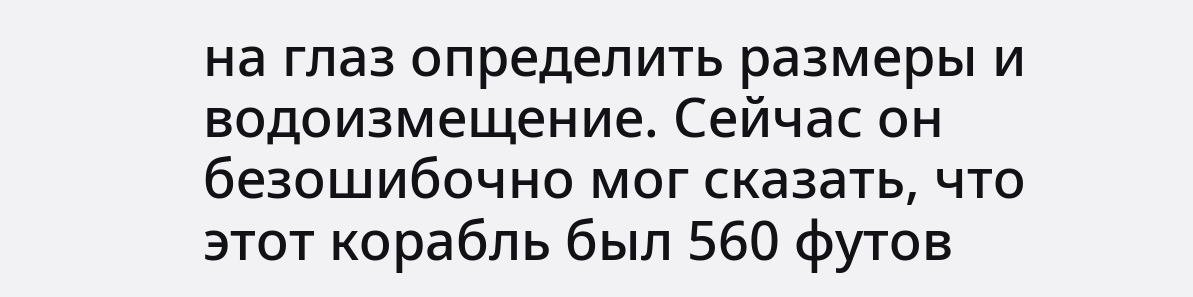на глаз определить размеры и водоизмещение. Сейчас он безошибочно мог сказать, что этот корабль был 560 футов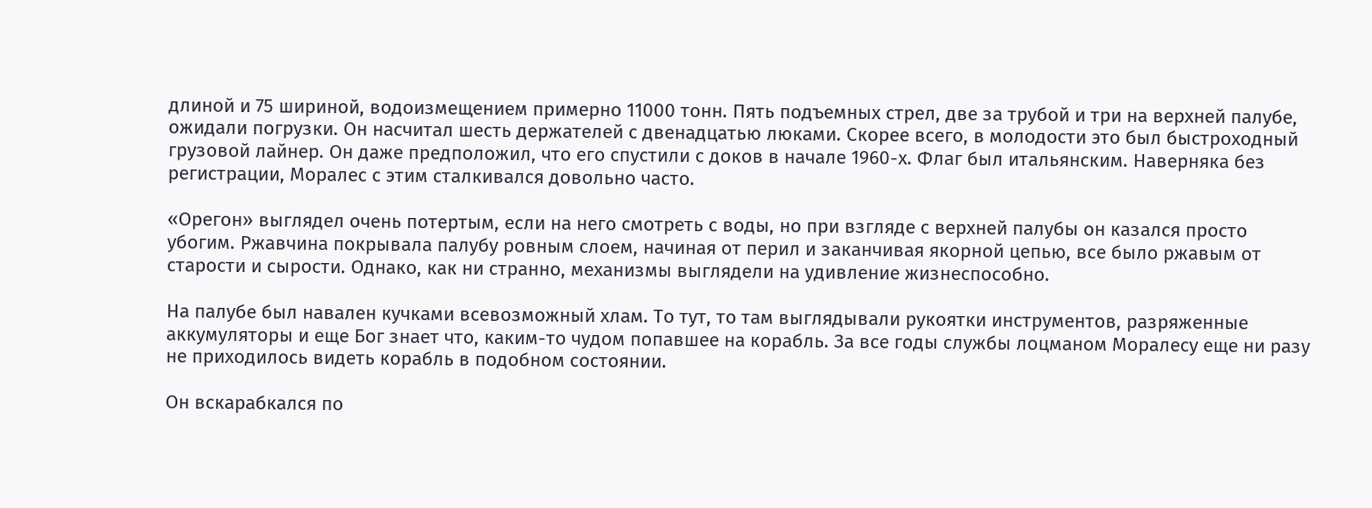длиной и 75 шириной, водоизмещением примерно 11000 тонн. Пять подъемных стрел, две за трубой и три на верхней палубе, ожидали погрузки. Он насчитал шесть держателей с двенадцатью люками. Скорее всего, в молодости это был быстроходный грузовой лайнер. Он даже предположил, что его спустили с доков в начале 1960-х. Флаг был итальянским. Наверняка без регистрации, Моралес с этим сталкивался довольно часто.

«Орегон» выглядел очень потертым, если на него смотреть с воды, но при взгляде с верхней палубы он казался просто убогим. Ржавчина покрывала палубу ровным слоем, начиная от перил и заканчивая якорной цепью, все было ржавым от старости и сырости. Однако, как ни странно, механизмы выглядели на удивление жизнеспособно.

На палубе был навален кучками всевозможный хлам. То тут, то там выглядывали рукоятки инструментов, разряженные аккумуляторы и еще Бог знает что, каким-то чудом попавшее на корабль. За все годы службы лоцманом Моралесу еще ни разу не приходилось видеть корабль в подобном состоянии.

Он вскарабкался по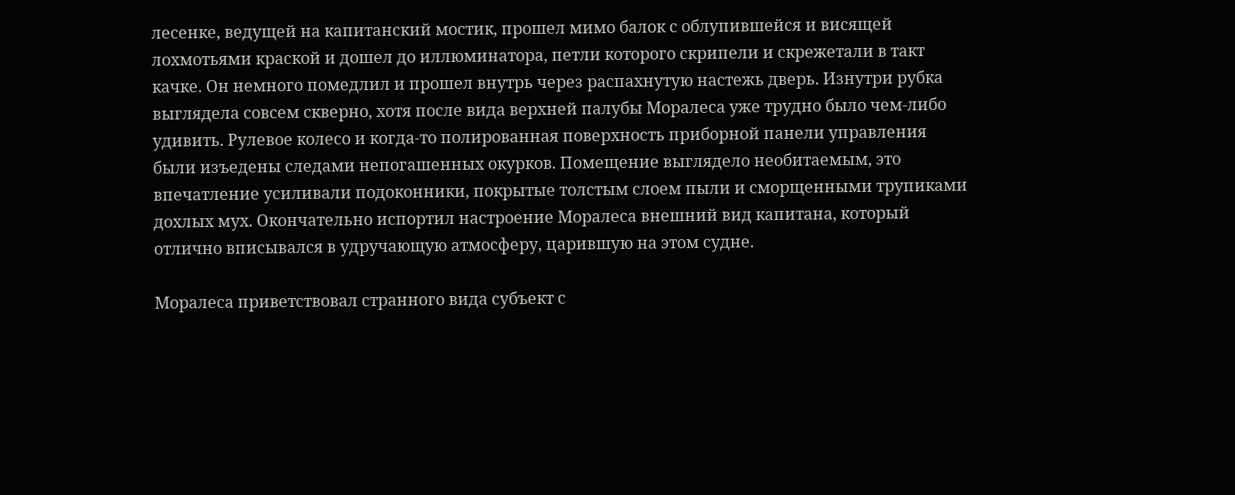лесенке, ведущей на капитанский мостик, прошел мимо балок с облупившейся и висящей лохмотьями краской и дошел до иллюминатора, петли которого скрипели и скрежетали в такт качке. Он немного помедлил и прошел внутрь через распахнутую настежь дверь. Изнутри рубка выглядела совсем скверно, хотя после вида верхней палубы Моралеса уже трудно было чем-либо удивить. Рулевое колесо и когда-то полированная поверхность приборной панели управления были изъедены следами непогашенных окурков. Помещение выглядело необитаемым, это впечатление усиливали подоконники, покрытые толстым слоем пыли и сморщенными трупиками дохлых мух. Окончательно испортил настроение Моралеса внешний вид капитана, который отлично вписывался в удручающую атмосферу, царившую на этом судне.

Моралеса приветствовал странного вида субъект с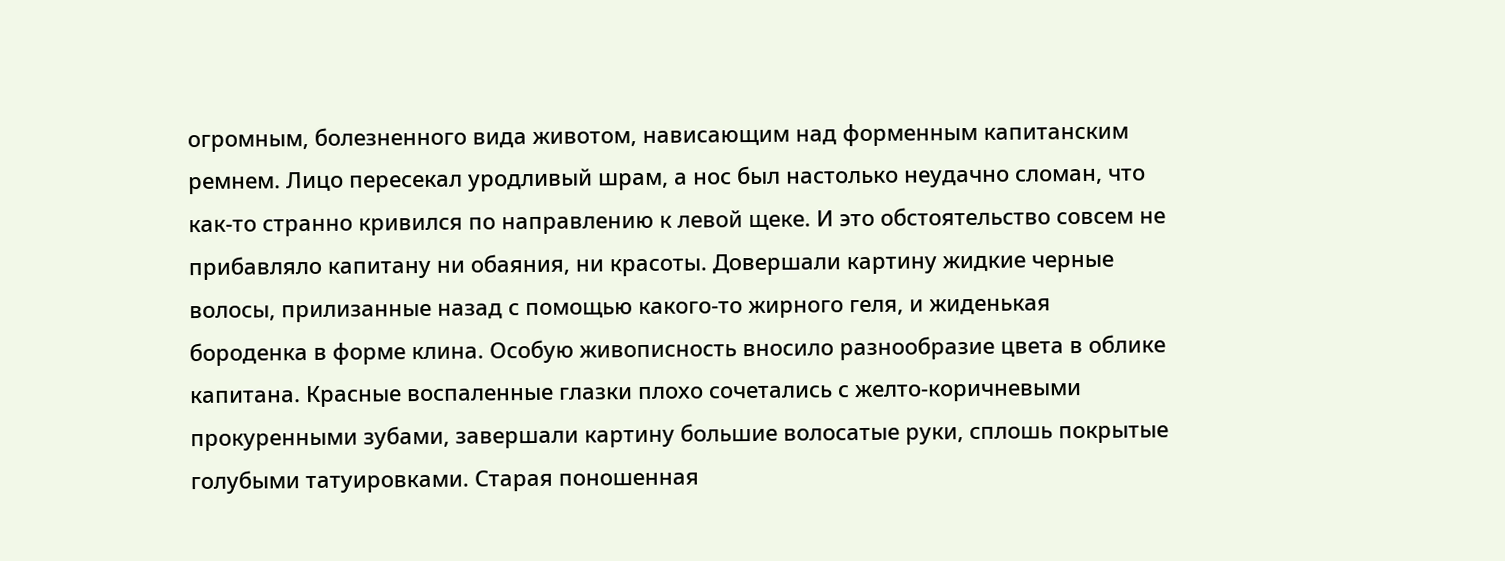огромным, болезненного вида животом, нависающим над форменным капитанским ремнем. Лицо пересекал уродливый шрам, а нос был настолько неудачно сломан, что как-то странно кривился по направлению к левой щеке. И это обстоятельство совсем не прибавляло капитану ни обаяния, ни красоты. Довершали картину жидкие черные волосы, прилизанные назад с помощью какого-то жирного геля, и жиденькая бороденка в форме клина. Особую живописность вносило разнообразие цвета в облике капитана. Красные воспаленные глазки плохо сочетались с желто-коричневыми прокуренными зубами, завершали картину большие волосатые руки, сплошь покрытые голубыми татуировками. Старая поношенная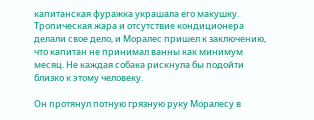капитанская фуражка украшала его макушку. Тропическая жара и отсутствие кондиционера делали свое дело, и Моралес пришел к заключению, что капитан не принимал ванны как минимум месяц. Не каждая собака рискнула бы подойти близко к этому человеку.

Он протянул потную грязную руку Моралесу в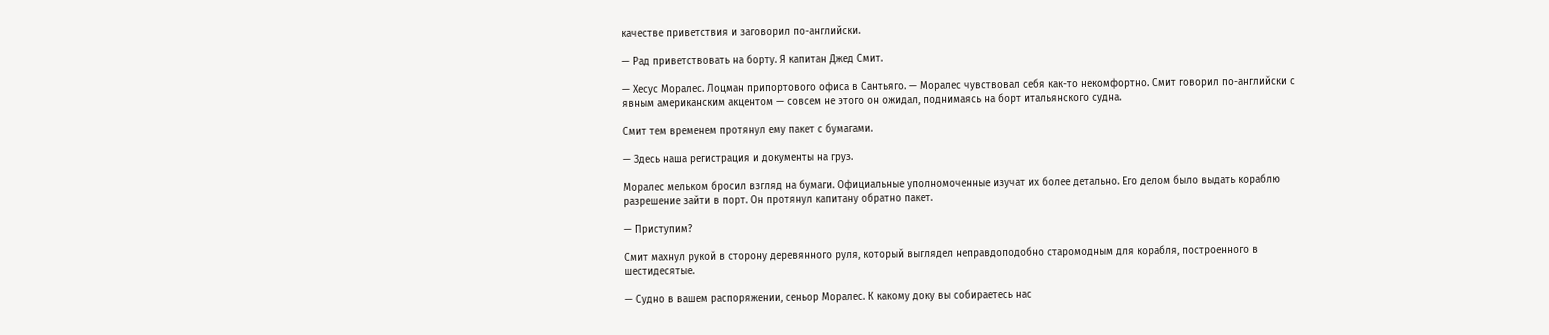качестве приветствия и заговорил по-английски.

— Рад приветствовать на борту. Я капитан Джед Смит.

— Хесус Моралес. Лоцман припортового офиса в Сантьяго. — Моралес чувствовал себя как-то некомфортно. Смит говорил по-английски с явным американским акцентом — совсем не этого он ожидал, поднимаясь на борт итальянского судна.

Смит тем временем протянул ему пакет с бумагами.

— Здесь наша регистрация и документы на груз.

Моралес мельком бросил взгляд на бумаги. Официальные уполномоченные изучат их более детально. Его делом было выдать кораблю разрешение зайти в порт. Он протянул капитану обратно пакет.

— Приступим?

Смит махнул рукой в сторону деревянного руля, который выглядел неправдоподобно старомодным для корабля, построенного в шестидесятые.

— Судно в вашем распоряжении, сеньор Моралес. К какому доку вы собираетесь нас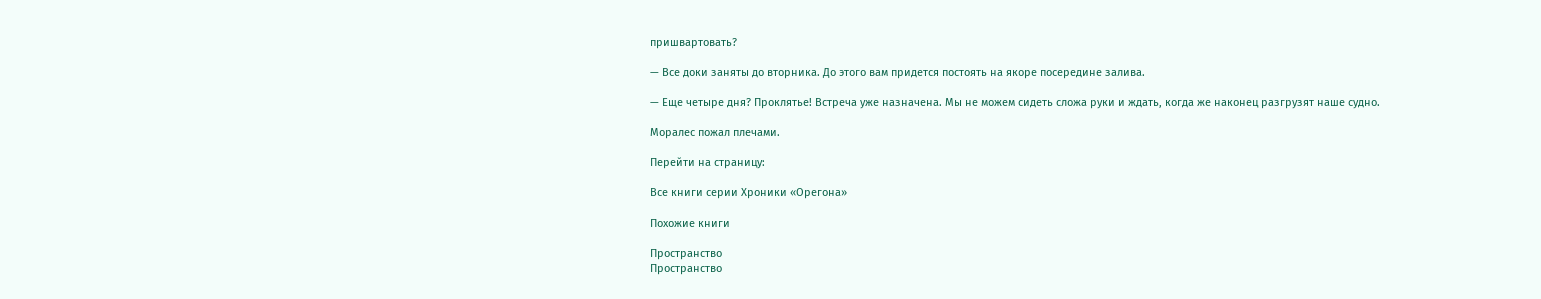пришвартовать?

— Все доки заняты до вторника. До этого вам придется постоять на якоре посередине залива.

— Еще четыре дня? Проклятье! Встреча уже назначена. Мы не можем сидеть сложа руки и ждать, когда же наконец разгрузят наше судно.

Моралес пожал плечами.

Перейти на страницу:

Все книги серии Хроники «Орегона»

Похожие книги

Пространство
Пространство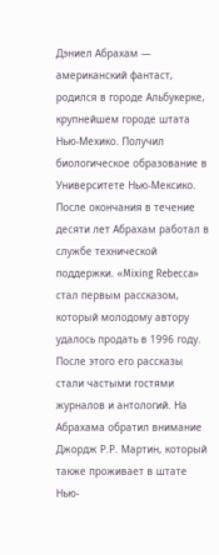Дэниел Абрахам — американский фантаст, родился в городе Альбукерке, крупнейшем городе штата Нью-Мехико. Получил биологическое образование в Университете Нью-Мексико. После окончания в течение десяти лет Абрахам работал в службе технической поддержки. «Mixing Rebecca» стал первым рассказом, который молодому автору удалось продать в 1996 году. После этого его рассказы стали частыми гостями журналов и антологий. На Абрахама обратил внимание Джордж Р.Р. Мартин, который также проживает в штате Нью-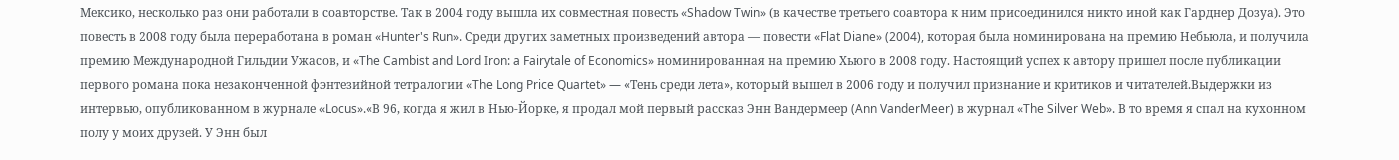Мексико, несколько раз они работали в соавторстве. Так в 2004 году вышла их совместная повесть «Shadow Twin» (в качестве третьего соавтора к ним присоединился никто иной как Гарднер Дозуа). Это повесть в 2008 году была переработана в роман «Hunter's Run». Среди других заметных произведений автора — повести «Flat Diane» (2004), которая была номинирована на премию Небьюла, и получила премию Международной Гильдии Ужасов, и «The Cambist and Lord Iron: a Fairytale of Economics» номинированная на премию Хьюго в 2008 году. Настоящий успех к автору пришел после публикации первого романа пока незаконченной фэнтезийной тетралогии «The Long Price Quartet» — «Тень среди лета», который вышел в 2006 году и получил признание и критиков и читателей.Выдержки из интервью, опубликованном в журнале «Locus».«В 96, когда я жил в Нью-Йорке, я продал мой первый рассказ Энн Вандермеер (Ann VanderMeer) в журнал «The Silver Web». В то время я спал на кухонном полу у моих друзей. У Энн был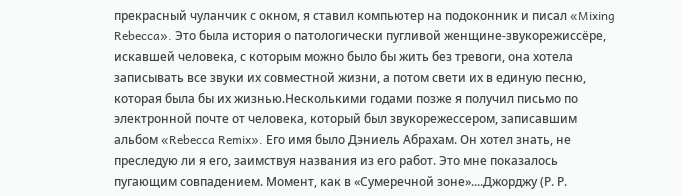прекрасный чуланчик с окном, я ставил компьютер на подоконник и писал «Mixing Rebecca». Это была история о патологически пугливой женщине-звукорежиссёре, искавшей человека, с которым можно было бы жить без тревоги, она хотела записывать все звуки их совместной жизни, а потом свети их в единую песню, которая была бы их жизнью.Несколькими годами позже я получил письмо по электронной почте от человека, который был звукорежессером, записавшим альбом «Rebecca Remix». Его имя было Дэниель Абрахам. Он хотел знать, не преследую ли я его, заимствуя названия из его работ. Это мне показалось пугающим совпадением. Момент, как в «Сумеречной зоне»....Джорджу (Р. Р.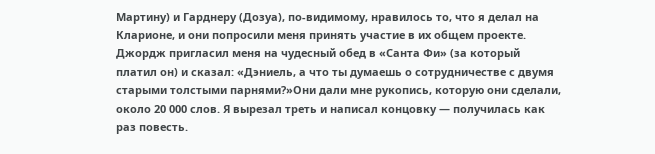Мартину) и Гарднеру (Дозуа), по-видимому, нравилось то, что я делал на Кларионе, и они попросили меня принять участие в их общем проекте. Джордж пригласил меня на чудесный обед в «Санта Фи» (за который платил он) и сказал: «Дэниель, а что ты думаешь о сотрудничестве с двумя старыми толстыми парнями?»Они дали мне рукопись, которую они сделали, около 20 000 слов. Я вырезал треть и написал концовку — получилась как раз повесть.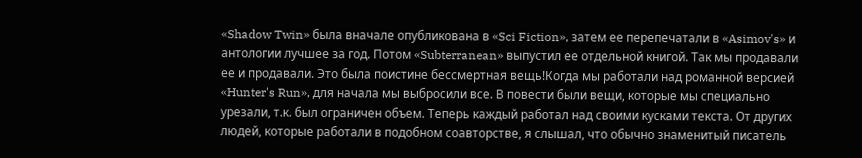«Shadow Twin» была вначале опубликована в «Sci Fiction», затем ее перепечатали в «Asimov's» и антологии лучшее за год. Потом «Subterranean» выпустил ее отдельной книгой. Так мы продавали ее и продавали. Это была поистине бессмертная вещь!Когда мы работали над романной версией «Hunter's Run», для начала мы выбросили все. В повести были вещи, которые мы специально урезали, т.к. был ограничен объем. Теперь каждый работал над своими кусками текста. От других людей, которые работали в подобном соавторстве, я слышал, что обычно знаменитый писатель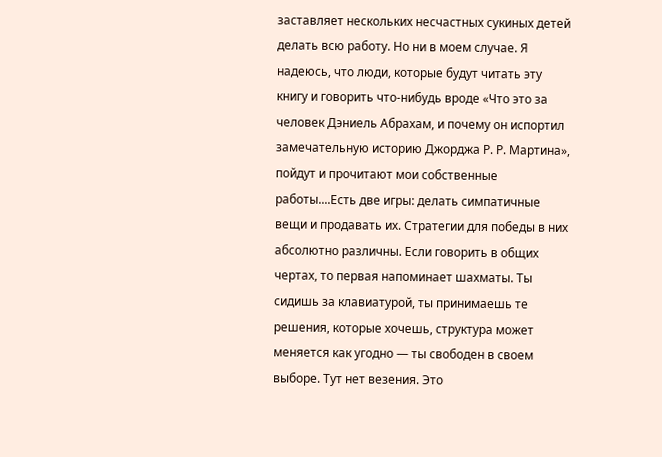заставляет нескольких несчастных сукиных детей делать всю работу. Но ни в моем случае. Я надеюсь, что люди, которые будут читать эту книгу и говорить что-нибудь вроде «Что это за человек Дэниель Абрахам, и почему он испортил замечательную историю Джорджа Р. Р. Мартина», пойдут и прочитают мои собственные работы....Есть две игры: делать симпатичные вещи и продавать их. Стратегии для победы в них абсолютно различны. Если говорить в общих чертах, то первая напоминает шахматы. Ты сидишь за клавиатурой, ты принимаешь те решения, которые хочешь, структура может меняется как угодно — ты свободен в своем выборе. Тут нет везения. Это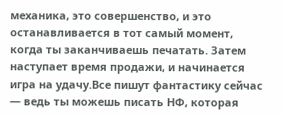механика, это совершенство, и это останавливается в тот самый момент, когда ты заканчиваешь печатать. Затем наступает время продажи, и начинается игра на удачу.Все пишут фантастику сейчас — ведь ты можешь писать НФ, которая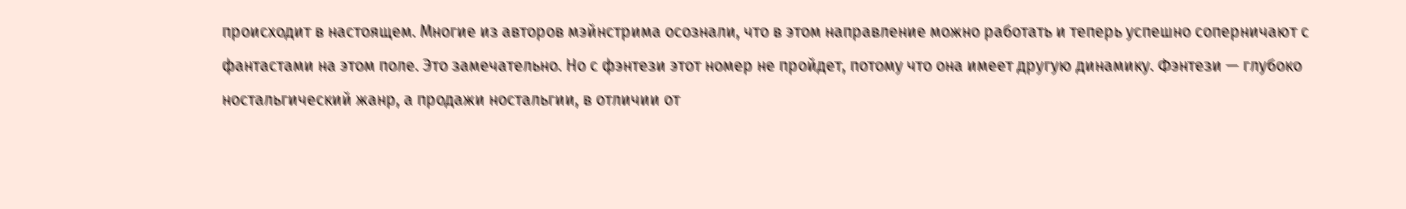происходит в настоящем. Многие из авторов мэйнстрима осознали, что в этом направление можно работать и теперь успешно соперничают с фантастами на этом поле. Это замечательно. Но с фэнтези этот номер не пройдет, потому что она имеет другую динамику. Фэнтези — глубоко ностальгический жанр, а продажи ностальгии, в отличии от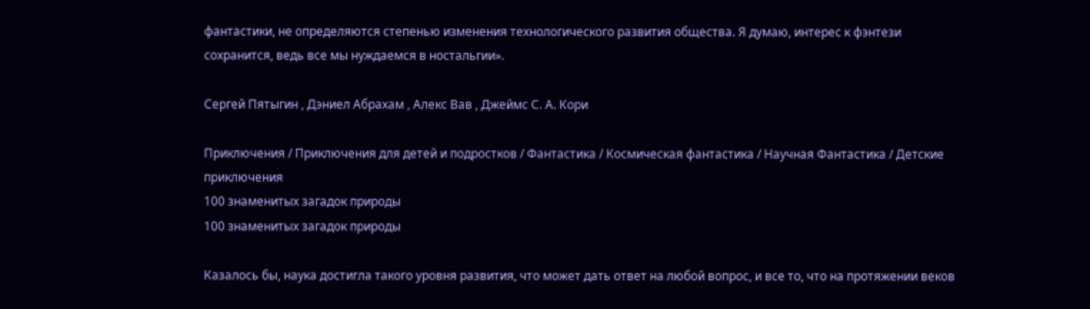фантастики, не определяются степенью изменения технологического развития общества. Я думаю, интерес к фэнтези сохранится, ведь все мы нуждаемся в ностальгии».

Сергей Пятыгин , Дэниел Абрахам , Алекс Вав , Джеймс С. А. Кори

Приключения / Приключения для детей и подростков / Фантастика / Космическая фантастика / Научная Фантастика / Детские приключения
100 знаменитых загадок природы
100 знаменитых загадок природы

Казалось бы, наука достигла такого уровня развития, что может дать ответ на любой вопрос, и все то, что на протяжении веков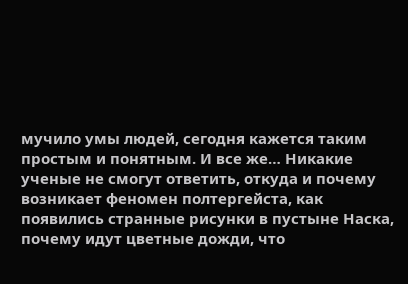мучило умы людей, сегодня кажется таким простым и понятным. И все же… Никакие ученые не смогут ответить, откуда и почему возникает феномен полтергейста, как появились странные рисунки в пустыне Наска, почему идут цветные дожди, что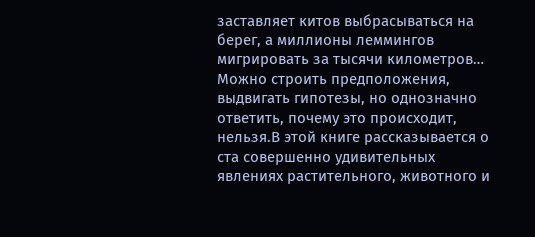заставляет китов выбрасываться на берег, а миллионы леммингов мигрировать за тысячи километров… Можно строить предположения, выдвигать гипотезы, но однозначно ответить, почему это происходит, нельзя.В этой книге рассказывается о ста совершенно удивительных явлениях растительного, животного и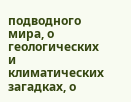подводного мира, о геологических и климатических загадках, о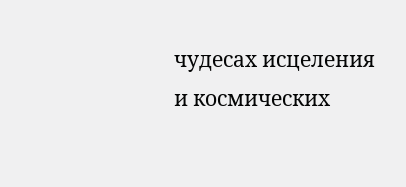чудесах исцеления и космических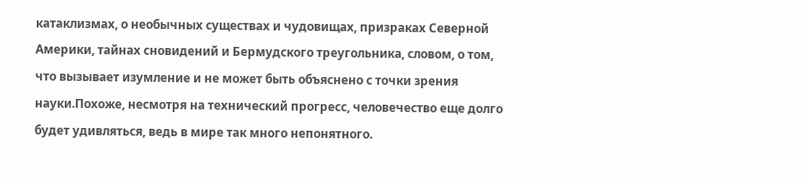катаклизмах, о необычных существах и чудовищах, призраках Северной Америки, тайнах сновидений и Бермудского треугольника, словом, о том, что вызывает изумление и не может быть объяснено с точки зрения науки.Похоже, несмотря на технический прогресс, человечество еще долго будет удивляться, ведь в мире так много непонятного.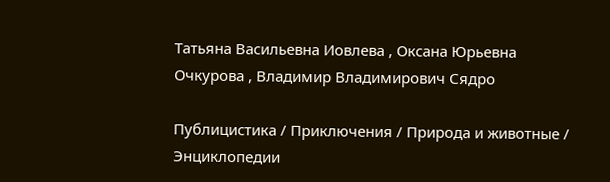Татьяна Васильевна Иовлева , Оксана Юрьевна Очкурова , Владимир Владимирович Сядро

Публицистика / Приключения / Природа и животные / Энциклопедии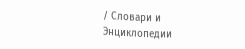/ Словари и Энциклопедии